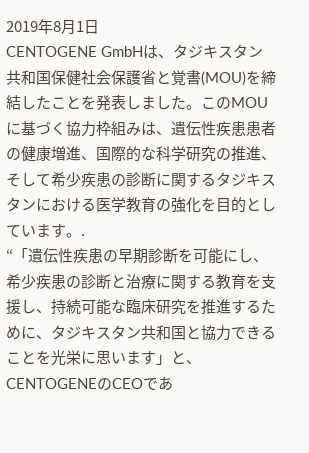2019年8月1日
CENTOGENE GmbHは、タジキスタン共和国保健社会保護省と覚書(MOU)を締結したことを発表しました。このMOUに基づく協力枠組みは、遺伝性疾患患者の健康増進、国際的な科学研究の推進、そして希少疾患の診断に関するタジキスタンにおける医学教育の強化を目的としています。.
“「遺伝性疾患の早期診断を可能にし、希少疾患の診断と治療に関する教育を支援し、持続可能な臨床研究を推進するために、タジキスタン共和国と協力できることを光栄に思います」と、CENTOGENEのCEOであ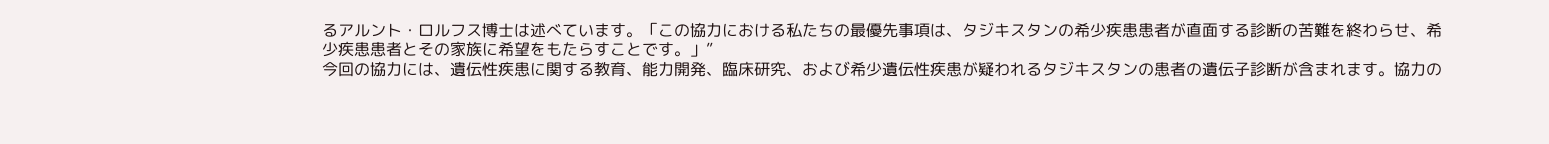るアルント・ロルフス博士は述べています。「この協力における私たちの最優先事項は、タジキスタンの希少疾患患者が直面する診断の苦難を終わらせ、希少疾患患者とその家族に希望をもたらすことです。」”
今回の協力には、遺伝性疾患に関する教育、能力開発、臨床研究、および希少遺伝性疾患が疑われるタジキスタンの患者の遺伝子診断が含まれます。協力の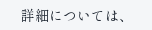詳細については、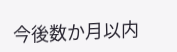今後数か月以内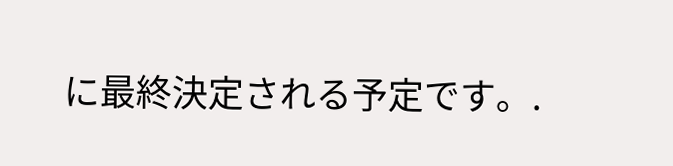に最終決定される予定です。.